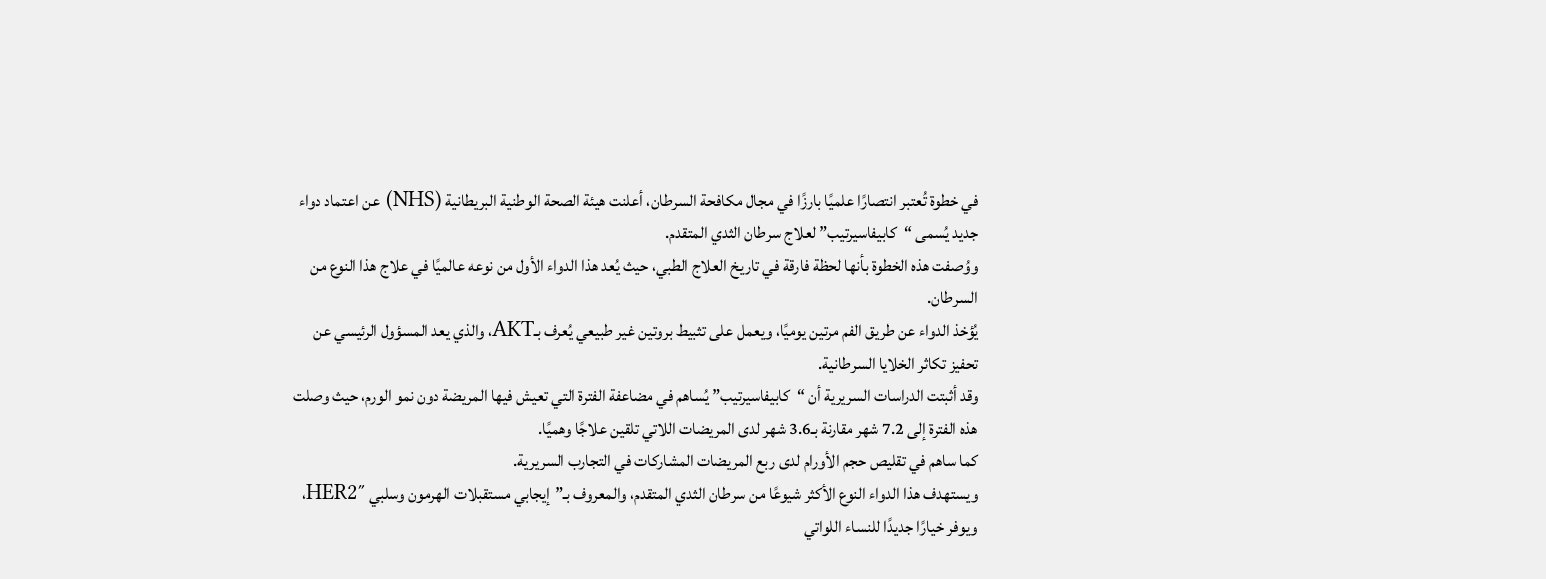في خطوة تُعتبر انتصارًا علميًا بارزًا في مجال مكافحة السرطان، أعلنت هيئة الصحة الوطنية البريطانية (NHS) عن اعتماد دواء جديد يُسمى “كابيفاسيرتيب” لعلاج سرطان الثدي المتقدم.
ووُصفت هذه الخطوة بأنها لحظة فارقة في تاريخ العلاج الطبي، حيث يُعد هذا الدواء الأول من نوعه عالميًا في علاج هذا النوع من السرطان.
يُؤخذ الدواء عن طريق الفم مرتين يوميًا، ويعمل على تثبيط بروتين غير طبيعي يُعرف بـAKT، والذي يعد المسؤول الرئيسي عن تحفيز تكاثر الخلايا السرطانية.
وقد أثبتت الدراسات السريرية أن “كابيفاسيرتيب” يُساهم في مضاعفة الفترة التي تعيش فيها المريضة دون نمو الورم، حيث وصلت هذه الفترة إلى 7.2 شهر مقارنة بـ3.6 شهر لدى المريضات اللاتي تلقين علاجًا وهميًا.
كما ساهم في تقليص حجم الأورام لدى ربع المريضات المشاركات في التجارب السريرية.
ويستهدف هذا الدواء النوع الأكثر شيوعًا من سرطان الثدي المتقدم، والمعروف بـ”إيجابي مستقبلات الهرمون وسلبي HER2″، ويوفر خيارًا جديدًا للنساء اللواتي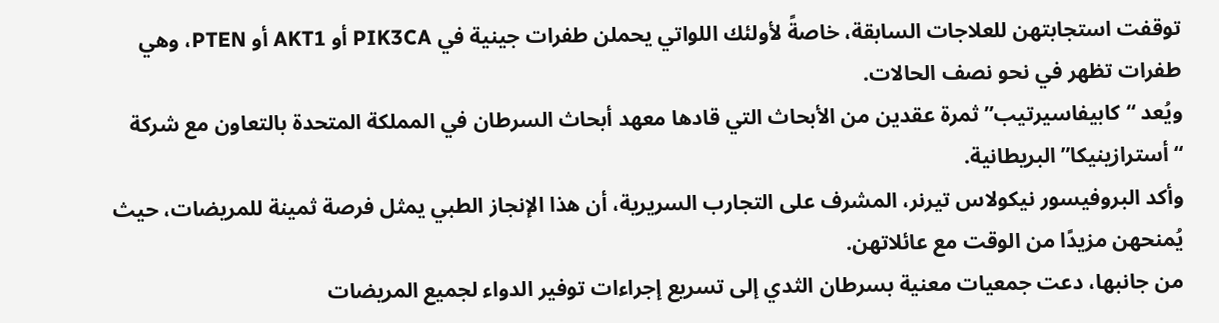توقفت استجابتهن للعلاجات السابقة، خاصةً لأولئك اللواتي يحملن طفرات جينية في PIK3CA أو AKT1 أو PTEN، وهي طفرات تظهر في نحو نصف الحالات.
ويُعد “كابيفاسيرتيب” ثمرة عقدين من الأبحاث التي قادها معهد أبحاث السرطان في المملكة المتحدة بالتعاون مع شركة “أسترازينيكا” البريطانية.
وأكد البروفيسور نيكولاس تيرنر، المشرف على التجارب السريرية، أن هذا الإنجاز الطبي يمثل فرصة ثمينة للمريضات، حيث يُمنحهن مزيدًا من الوقت مع عائلاتهن.
من جانبها، دعت جمعيات معنية بسرطان الثدي إلى تسريع إجراءات توفير الدواء لجميع المريضات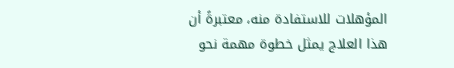المؤهلات للاستفادة منه، معتبرةً أن هذا العلاج يمثل خطوة مهمة نحو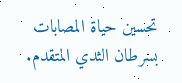تحسين حياة المصابات بسرطان الثدي المتقدم.